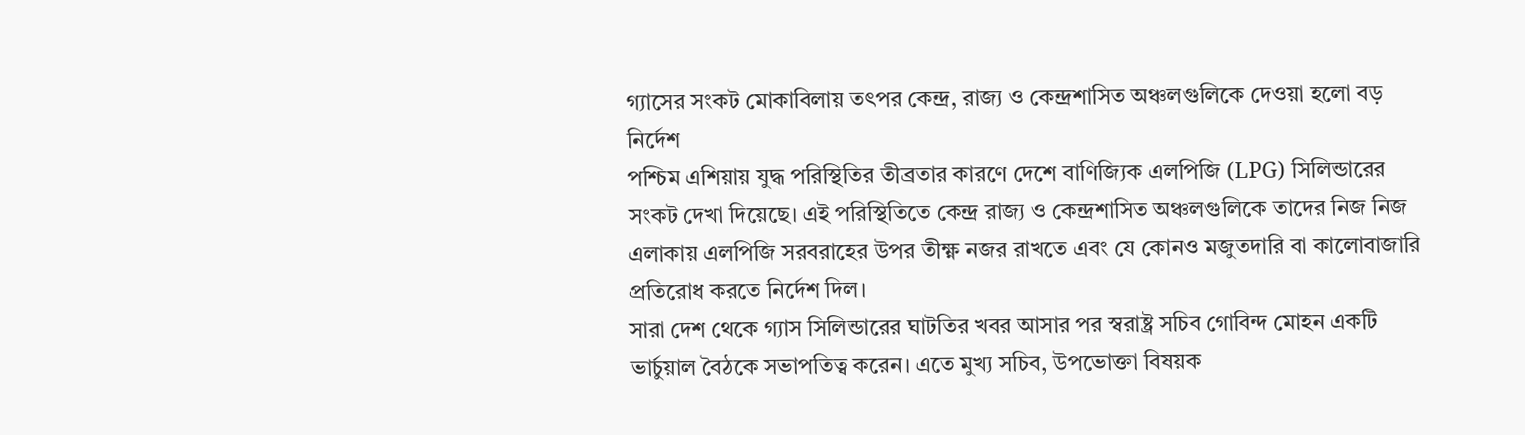গ্যাসের সংকট মোকাবিলায় তৎপর কেন্দ্র, রাজ্য ও কেন্দ্রশাসিত অঞ্চলগুলিকে দেওয়া হলো বড় নির্দেশ
পশ্চিম এশিয়ায় যুদ্ধ পরিস্থিতির তীব্রতার কারণে দেশে বাণিজ্যিক এলপিজি (LPG) সিলিন্ডারের সংকট দেখা দিয়েছে। এই পরিস্থিতিতে কেন্দ্র রাজ্য ও কেন্দ্রশাসিত অঞ্চলগুলিকে তাদের নিজ নিজ এলাকায় এলপিজি সরবরাহের উপর তীক্ষ্ণ নজর রাখতে এবং যে কোনও মজুতদারি বা কালোবাজারি প্রতিরোধ করতে নির্দেশ দিল।
সারা দেশ থেকে গ্যাস সিলিন্ডারের ঘাটতির খবর আসার পর স্বরাষ্ট্র সচিব গোবিন্দ মোহন একটি ভার্চুয়াল বৈঠকে সভাপতিত্ব করেন। এতে মুখ্য সচিব, উপভোক্তা বিষয়ক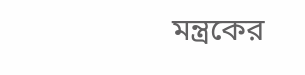মন্ত্রকের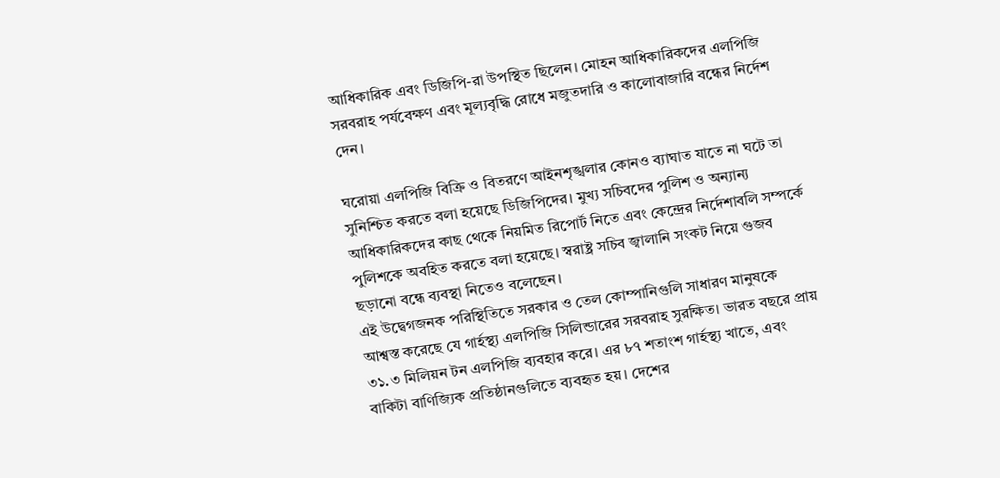আধিকারিক এবং ডিজিপি-রা উপস্থিত ছিলেন। মোহন আধিকারিকদের এলপিজি সরবরাহ পর্যবেক্ষণ এবং মূল্যবৃদ্ধি রোধে মজুতদারি ও কালোবাজারি বন্ধের নির্দেশ দেন।

ঘরোয়া এলপিজি বিক্রি ও বিতরণে আইনশৃঙ্খলার কোনও ব্যাঘাত যাতে না ঘটে তা সুনিশ্চিত করতে বলা হয়েছে ডিজিপিদের। মুখ্য সচিবদের পুলিশ ও অন্যান্য আধিকারিকদের কাছ থেকে নিয়মিত রিপোর্ট নিতে এবং কেন্দ্রের নির্দেশাবলি সম্পর্কে পুলিশকে অবহিত করতে বলা হয়েছে। স্বরাষ্ট্র সচিব জ্বালানি সংকট নিয়ে গুজব ছড়ানো বন্ধে ব্যবস্থা নিতেও বলেছেন।
এই উদ্বেগজনক পরিস্থিতিতে সরকার ও তেল কোম্পানিগুলি সাধারণ মানুষকে আশ্বস্ত করেছে যে গার্হস্থ্য এলপিজি সিলিন্ডারের সরবরাহ সুরক্ষিত। ভারত বছরে প্রায় ৩১.৩ মিলিয়ন টন এলপিজি ব্যবহার করে। এর ৮৭ শতাংশ গার্হস্থ্য খাতে, এবং বাকিটা বাণিজ্যিক প্রতিষ্ঠানগুলিতে ব্যবহৃত হয়। দেশের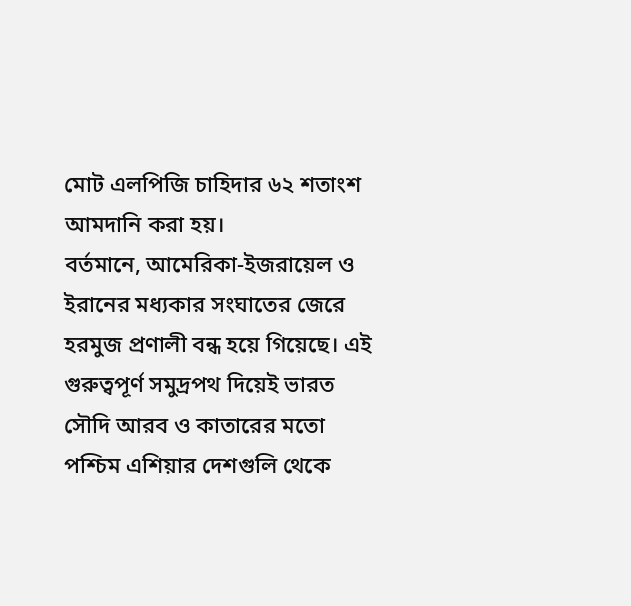মোট এলপিজি চাহিদার ৬২ শতাংশ আমদানি করা হয়।
বর্তমানে, আমেরিকা-ইজরায়েল ও ইরানের মধ্যকার সংঘাতের জেরে হরমুজ প্রণালী বন্ধ হয়ে গিয়েছে। এই গুরুত্বপূর্ণ সমুদ্রপথ দিয়েই ভারত সৌদি আরব ও কাতারের মতো পশ্চিম এশিয়ার দেশগুলি থেকে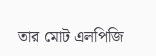তার মোট এলপিজি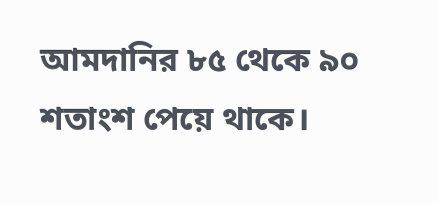আমদানির ৮৫ থেকে ৯০ শতাংশ পেয়ে থাকে।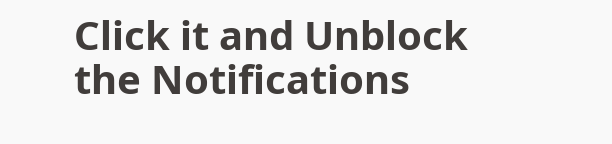Click it and Unblock the Notifications